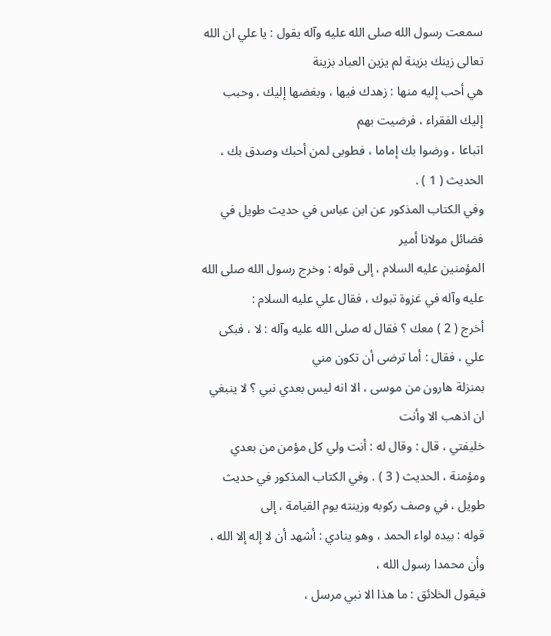سمعت رسول الله صلى الله عليه وآله يقول : يا علي ان الله تعالى زينك بزينة لم يزين العباد بزينة
هي أحب إليه منها : زهدك فيها ، وبغضها إليك ، وحبب إليك الفقراء ، فرضيت بهم
اتباعا ، ورضوا بك إماما ، فطوبى لمن أحبك وصدق بك ، الحديث ( 1 ) .
وفي الكتاب المذكور عن ابن عباس في حديث طويل في فضائل مولانا أمير
المؤمنين عليه السلام ، إلى قوله : وخرج رسول الله صلى الله عليه وآله في غزوة تبوك ، فقال علي عليه السلام :
أخرج ( 2 ) معك ؟ فقال له صلى الله عليه وآله : لا ، فبكى علي ، فقال : أما ترضى أن تكون مني
بمنزلة هارون من موسى ، الا انه ليس بعدي نبي ؟ لا ينبغي ان اذهب الا وأنت
خليفتي ، قال : وقال له : أنت ولي كل مؤمن من بعدي ومؤمنة ، الحديث ( 3 ) . وفي الكتاب المذكور في حديث طويل ، في وصف ركوبه وزينته يوم القيامة ، إلى
قوله : بيده لواء الحمد ، وهو ينادي : أشهد أن لا إله إلا الله ، وأن محمدا رسول الله ،
فيقول الخلائق : ما هذا الا نبي مرسل ،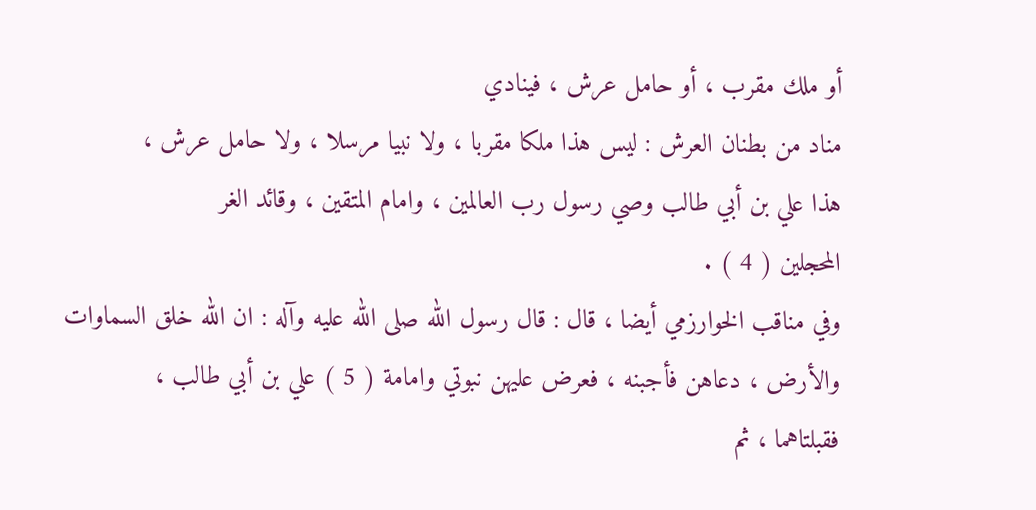أو ملك مقرب ، أو حامل عرش ، فينادي
مناد من بطنان العرش : ليس هذا ملكا مقربا ، ولا نبيا مرسلا ، ولا حامل عرش ،
هذا علي بن أبي طالب وصي رسول رب العالمين ، وامام المتقين ، وقائد الغر
المحجلين ( 4 ) .
وفي مناقب الخوارزمي أيضا ، قال : قال رسول الله صلى الله عليه وآله : ان الله خلق السماوات
والأرض ، دعاهن فأجبنه ، فعرض عليهن نبوتي وامامة ( 5 ) علي بن أبي طالب ،
فقبلتاهما ، ثم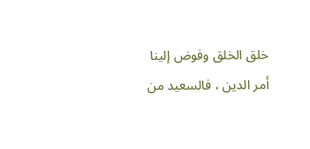خلق الخلق وفوض إلينا أمر الدين ، فالسعيد من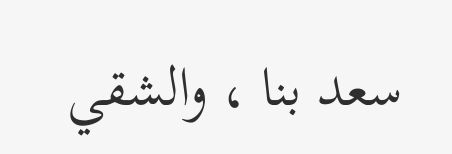سعد بنا ، والشقي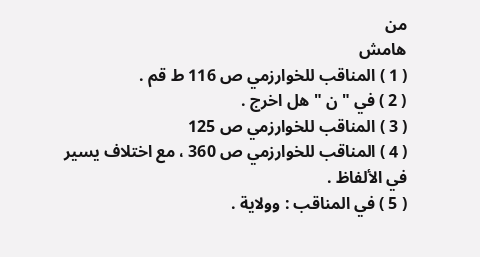من
هامش
( 1 ) المناقب للخوارزمي ص 116 ط قم .
( 2 ) في " ن " هل اخرج .
( 3 ) المناقب للخوارزمي ص 125
( 4 ) المناقب للخوارزمي ص 360 ، مع اختلاف يسير في الألفاظ .
( 5 ) في المناقب : وولاية .